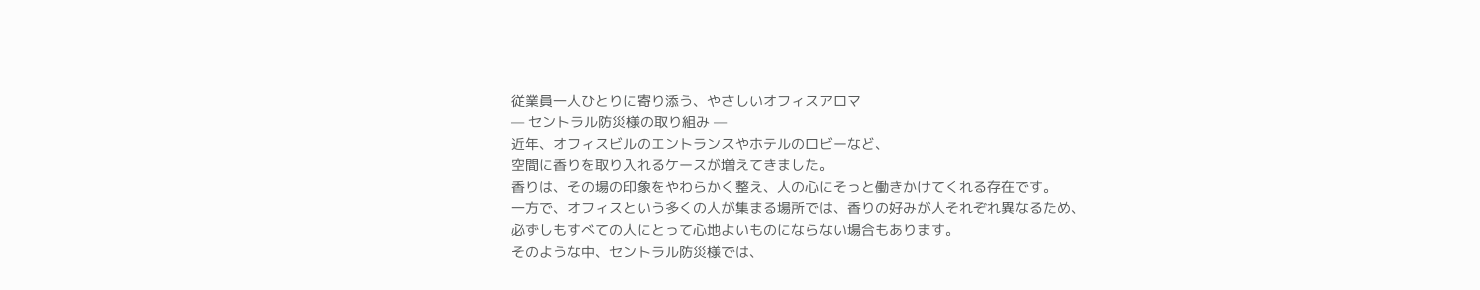従業員一人ひとりに寄り添う、やさしいオフィスアロマ
— セントラル防災様の取り組み —
近年、オフィスビルのエントランスやホテルのロビーなど、
空間に香りを取り入れるケースが増えてきました。
香りは、その場の印象をやわらかく整え、人の心にそっと働きかけてくれる存在です。
一方で、オフィスという多くの人が集まる場所では、香りの好みが人それぞれ異なるため、
必ずしもすべての人にとって心地よいものにならない場合もあります。
そのような中、セントラル防災様では、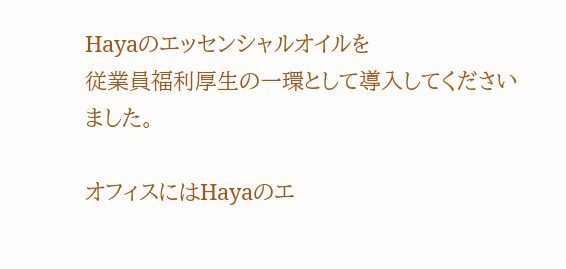Hayaのエッセンシャルオイルを
従業員福利厚生の一環として導入してくださいました。

オフィスにはHayaのエ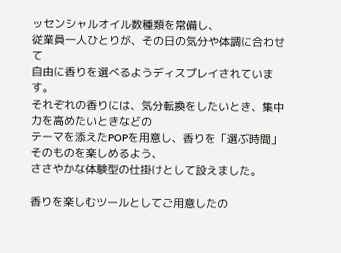ッセンシャルオイル数種類を常備し、
従業員一人ひとりが、その日の気分や体調に合わせて
自由に香りを選べるようディスプレイされています。
それぞれの香りには、気分転換をしたいとき、集中力を高めたいときなどの
テーマを添えたPOPを用意し、香りを「選ぶ時間」そのものを楽しめるよう、
ささやかな体験型の仕掛けとして設えました。

香りを楽しむツールとしてご用意したの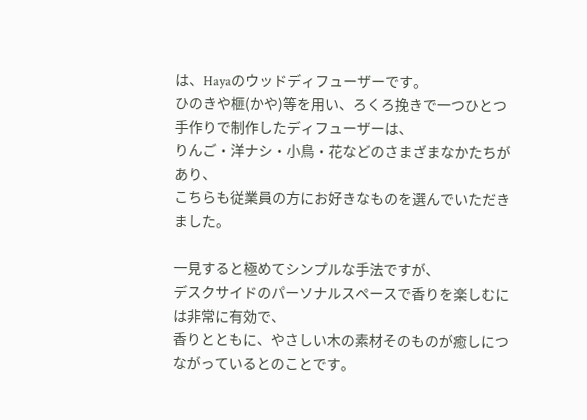は、Hayaのウッドディフューザーです。
ひのきや榧(かや)等を用い、ろくろ挽きで一つひとつ手作りで制作したディフューザーは、
りんご・洋ナシ・小鳥・花などのさまざまなかたちがあり、
こちらも従業員の方にお好きなものを選んでいただきました。

一見すると極めてシンプルな手法ですが、
デスクサイドのパーソナルスペースで香りを楽しむには非常に有効で、
香りとともに、やさしい木の素材そのものが癒しにつながっているとのことです。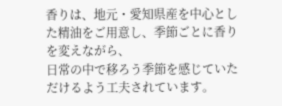香りは、地元・愛知県産を中心とした精油をご用意し、季節ごとに香りを変えながら、
日常の中で移ろう季節を感じていただけるよう工夫されています。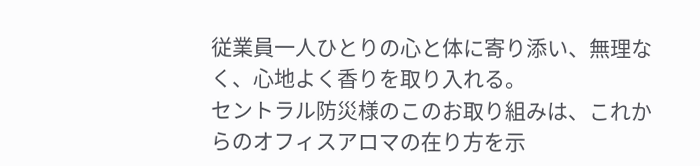従業員一人ひとりの心と体に寄り添い、無理なく、心地よく香りを取り入れる。
セントラル防災様のこのお取り組みは、これからのオフィスアロマの在り方を示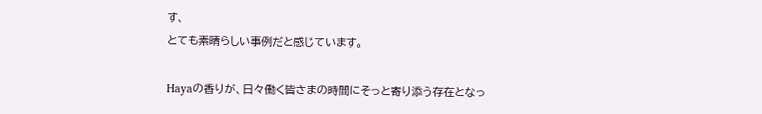す、
とても素晴らしい事例だと感じています。

Hayaの香りが、日々働く皆さまの時間にそっと寄り添う存在となっ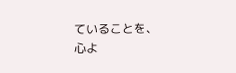ていることを、
心よ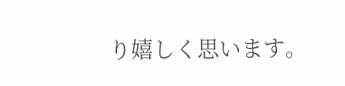り嬉しく思います。